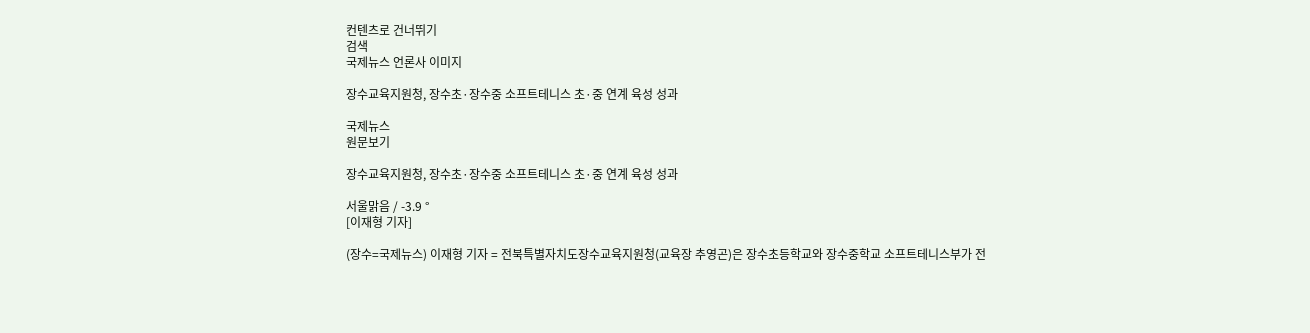컨텐츠로 건너뛰기
검색
국제뉴스 언론사 이미지

장수교육지원청, 장수초·장수중 소프트테니스 초·중 연계 육성 성과

국제뉴스
원문보기

장수교육지원청, 장수초·장수중 소프트테니스 초·중 연계 육성 성과

서울맑음 / -3.9 °
[이재형 기자]

(장수=국제뉴스) 이재형 기자 = 전북특별자치도장수교육지원청(교육장 추영곤)은 장수초등학교와 장수중학교 소프트테니스부가 전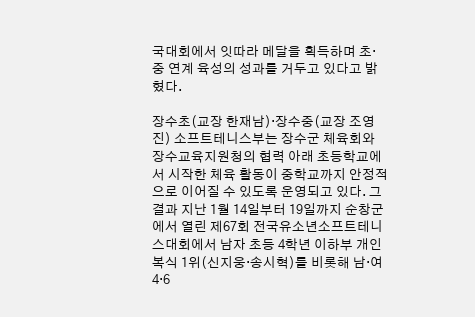국대회에서 잇따라 메달을 획득하며 초·중 연계 육성의 성과를 거두고 있다고 밝혔다.

장수초(교장 한재남)·장수중(교장 조영진) 소프트테니스부는 장수군 체육회와 장수교육지원청의 협력 아래 초등학교에서 시작한 체육 활동이 중학교까지 안정적으로 이어질 수 있도록 운영되고 있다. 그 결과 지난 1월 14일부터 19일까지 순창군에서 열린 제67회 전국유소년소프트테니스대회에서 남자 초등 4학년 이하부 개인복식 1위(신지웅·송시혁)를 비롯해 남·여 4·6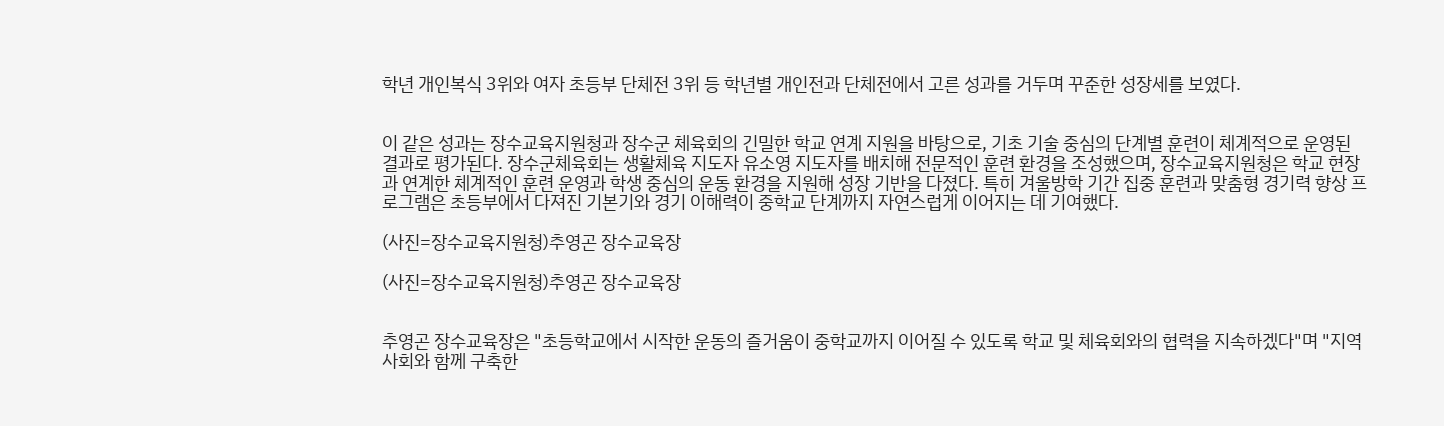학년 개인복식 3위와 여자 초등부 단체전 3위 등 학년별 개인전과 단체전에서 고른 성과를 거두며 꾸준한 성장세를 보였다.


이 같은 성과는 장수교육지원청과 장수군 체육회의 긴밀한 학교 연계 지원을 바탕으로, 기초 기술 중심의 단계별 훈련이 체계적으로 운영된 결과로 평가된다. 장수군체육회는 생활체육 지도자 유소영 지도자를 배치해 전문적인 훈련 환경을 조성했으며, 장수교육지원청은 학교 현장과 연계한 체계적인 훈련 운영과 학생 중심의 운동 환경을 지원해 성장 기반을 다졌다. 특히 겨울방학 기간 집중 훈련과 맞춤형 경기력 향상 프로그램은 초등부에서 다져진 기본기와 경기 이해력이 중학교 단계까지 자연스럽게 이어지는 데 기여했다.

(사진=장수교육지원청)추영곤 장수교육장

(사진=장수교육지원청)추영곤 장수교육장


추영곤 장수교육장은 "초등학교에서 시작한 운동의 즐거움이 중학교까지 이어질 수 있도록 학교 및 체육회와의 협력을 지속하겠다"며 "지역사회와 함께 구축한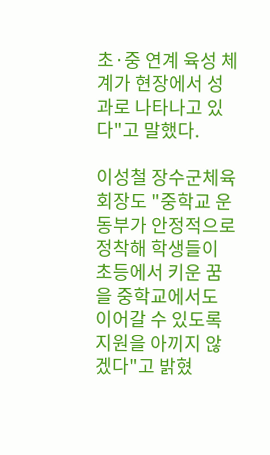초·중 연계 육성 체계가 현장에서 성과로 나타나고 있다"고 말했다.

이성철 장수군체육회장도 "중학교 운동부가 안정적으로 정착해 학생들이 초등에서 키운 꿈을 중학교에서도 이어갈 수 있도록 지원을 아끼지 않겠다"고 밝혔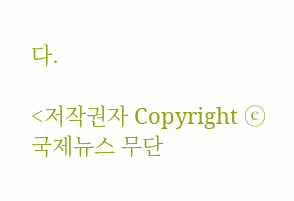다.

<저작권자 Copyright ⓒ 국제뉴스 무단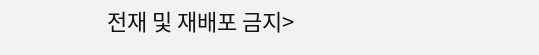전재 및 재배포 금지>